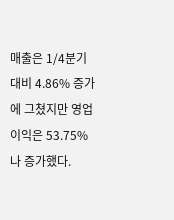매출은 1/4분기 대비 4.86% 증가에 그쳤지만 영업이익은 53.75%나 증가했다.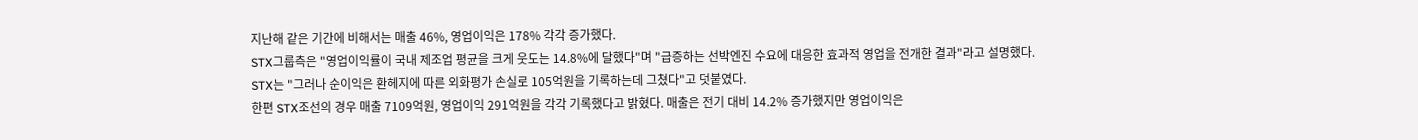지난해 같은 기간에 비해서는 매출 46%, 영업이익은 178% 각각 증가했다.
STX그룹측은 "영업이익률이 국내 제조업 평균을 크게 웃도는 14.8%에 달했다"며 "급증하는 선박엔진 수요에 대응한 효과적 영업을 전개한 결과"라고 설명했다.
STX는 "그러나 순이익은 환헤지에 따른 외화평가 손실로 105억원을 기록하는데 그쳤다"고 덧붙였다.
한편 STX조선의 경우 매출 7109억원, 영업이익 291억원을 각각 기록했다고 밝혔다. 매출은 전기 대비 14.2% 증가했지만 영업이익은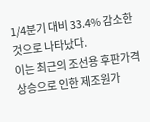1/4분기 대비 33.4% 감소한 것으로 나타났다.
이는 최근의 조선용 후판가격 상승으로 인한 제조원가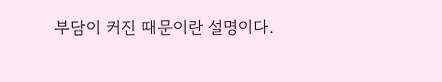부담이 커진 때문이란 설명이다.